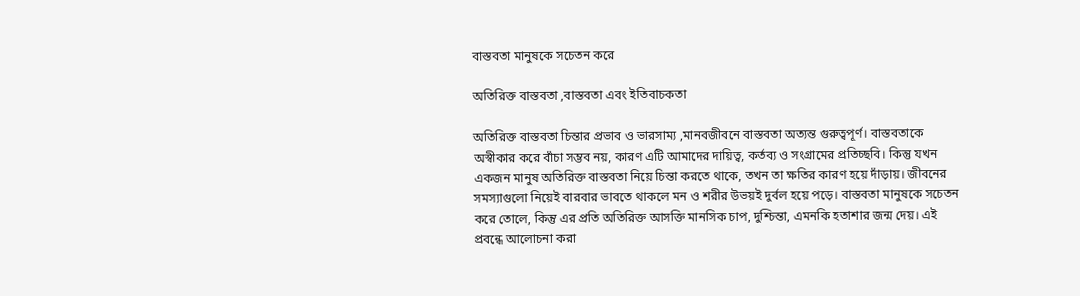বাস্তবতা মানুষকে সচেতন করে

অতিরিক্ত বাস্তবতা ,বাস্তবতা এবং ইতিবাচকতা

অতিরিক্ত বাস্তবতা চিন্তার প্রভাব ও ভারসাম্য ,মানবজীবনে বাস্তবতা অত্যন্ত গুরুত্বপূর্ণ। বাস্তবতাকে অস্বীকার করে বাঁচা সম্ভব নয়, কারণ এটি আমাদের দায়িত্ব, কর্তব্য ও সংগ্রামের প্রতিচ্ছবি। কিন্তু যখন একজন মানুষ অতিরিক্ত বাস্তবতা নিয়ে চিন্তা করতে থাকে, তখন তা ক্ষতির কারণ হয়ে দাঁড়ায়। জীবনের সমস্যাগুলো নিয়েই বারবার ভাবতে থাকলে মন ও শরীর উভয়ই দুর্বল হয়ে পড়ে। বাস্তবতা মানুষকে সচেতন করে তোলে, কিন্তু এর প্রতি অতিরিক্ত আসক্তি মানসিক চাপ, দুশ্চিন্তা, এমনকি হতাশার জন্ম দেয়। এই প্রবন্ধে আলোচনা করা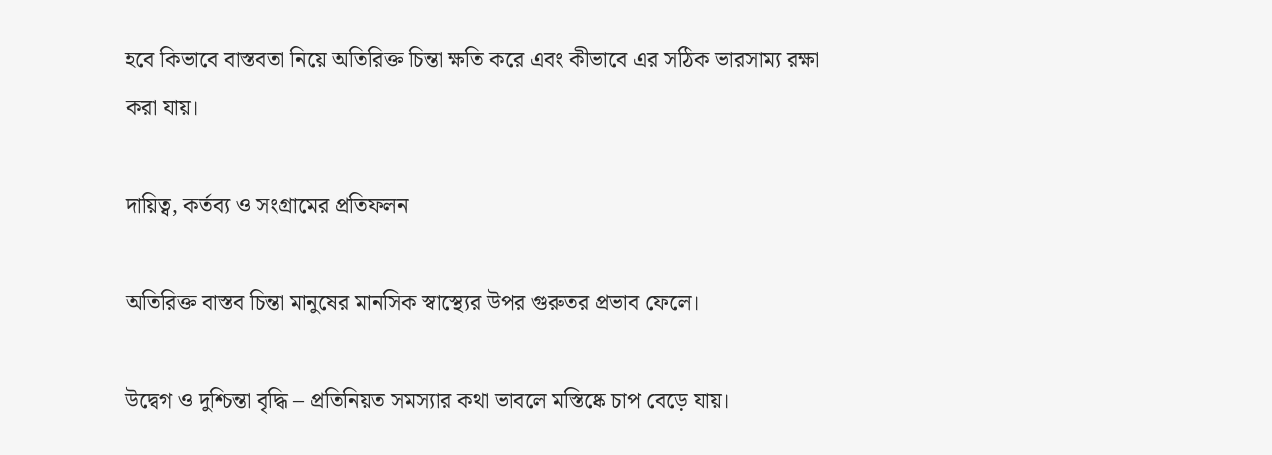হবে কিভাবে বাস্তবতা নিয়ে অতিরিক্ত চিন্তা ক্ষতি করে এবং কীভাবে এর সঠিক ভারসাম্য রক্ষা করা যায়।

দায়িত্ব, কর্তব্য ও সংগ্রামের প্রতিফলন

অতিরিক্ত বাস্তব চিন্তা মানুষের মানসিক স্বাস্থ্যের উপর গুরুতর প্রভাব ফেলে।

উদ্বেগ ও দুশ্চিন্তা বৃদ্ধি – প্রতিনিয়ত সমস্যার কথা ভাবলে মস্তিষ্কে চাপ বেড়ে যায়।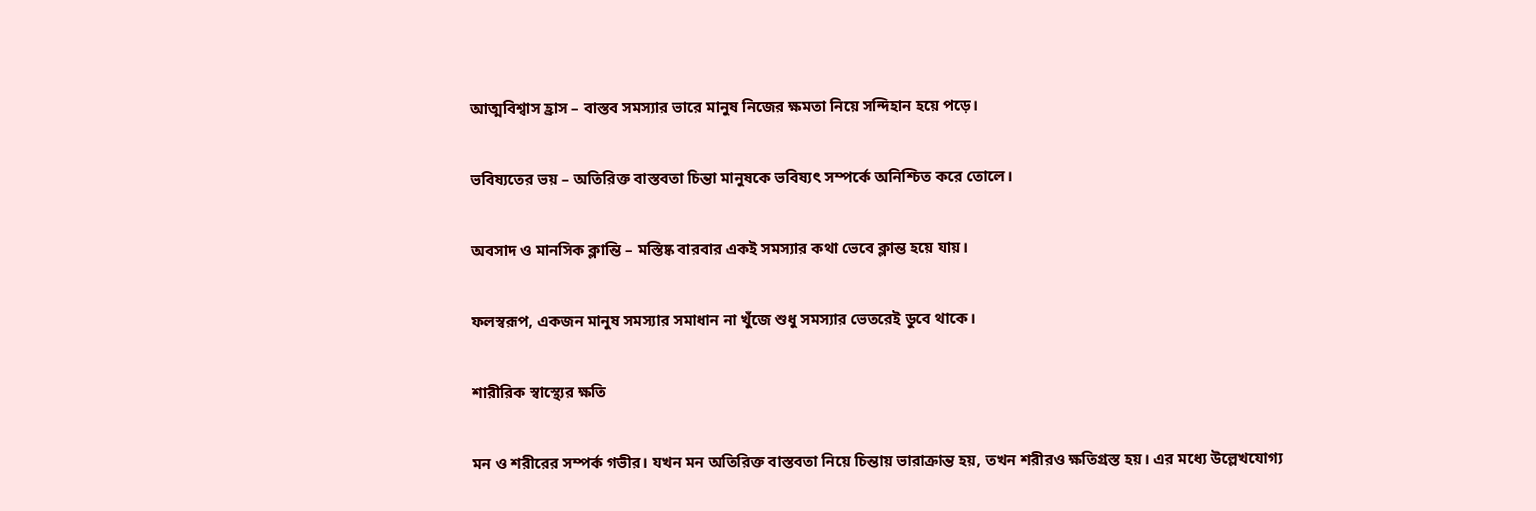আত্মবিশ্বাস হ্রাস – বাস্তব সমস্যার ভারে মানুষ নিজের ক্ষমতা নিয়ে সন্দিহান হয়ে পড়ে।

ভবিষ্যতের ভয় – অতিরিক্ত বাস্তবতা চিন্তা মানুষকে ভবিষ্যৎ সম্পর্কে অনিশ্চিত করে তোলে।

অবসাদ ও মানসিক ক্লান্তি – মস্তিষ্ক বারবার একই সমস্যার কথা ভেবে ক্লান্ত হয়ে যায়।

ফলস্বরূপ, একজন মানুষ সমস্যার সমাধান না খুঁজে শুধু সমস্যার ভেতরেই ডুবে থাকে।

শারীরিক স্বাস্থ্যের ক্ষতি

মন ও শরীরের সম্পর্ক গভীর। যখন মন অতিরিক্ত বাস্তবতা নিয়ে চিন্তায় ভারাক্রান্ত হয়, তখন শরীরও ক্ষতিগ্রস্ত হয়। এর মধ্যে উল্লেখযোগ্য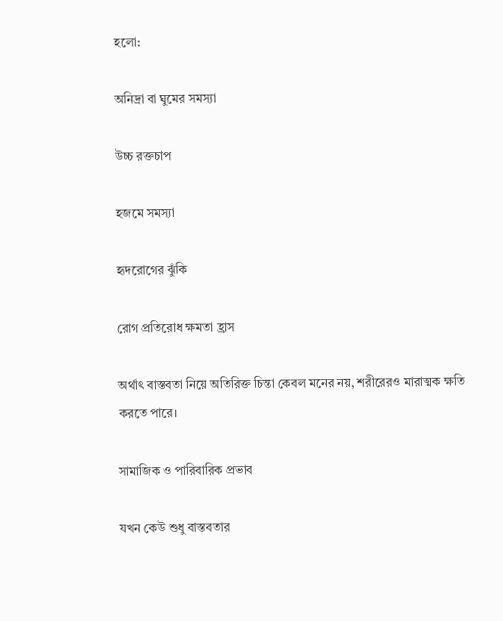হলো:

অনিদ্রা বা ঘুমের সমস্যা

উচ্চ রক্তচাপ

হজমে সমস্যা

হৃদরোগের ঝুঁকি

রোগ প্রতিরোধ ক্ষমতা হ্রাস

অর্থাৎ বাস্তবতা নিয়ে অতিরিক্ত চিন্তা কেবল মনের নয়, শরীরেরও মারাত্মক ক্ষতি করতে পারে।

সামাজিক ও পারিবারিক প্রভাব

যখন কেউ শুধু বাস্তবতার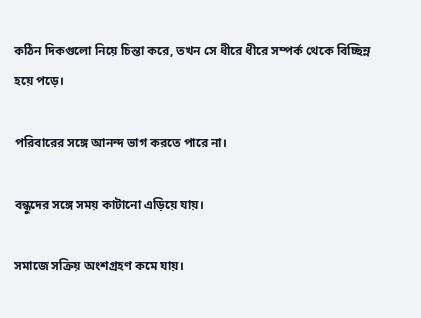কঠিন দিকগুলো নিয়ে চিন্তা করে, তখন সে ধীরে ধীরে সম্পর্ক থেকে বিচ্ছিন্ন হয়ে পড়ে।

পরিবারের সঙ্গে আনন্দ ভাগ করতে পারে না।

বন্ধুদের সঙ্গে সময় কাটানো এড়িয়ে যায়।

সমাজে সক্রিয় অংশগ্রহণ কমে যায়।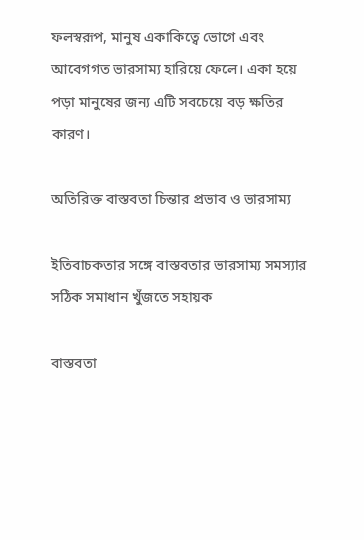ফলস্বরূপ, মানুষ একাকিত্বে ভোগে এবং আবেগগত ভারসাম্য হারিয়ে ফেলে। একা হয়ে পড়া মানুষের জন্য এটি সবচেয়ে বড় ক্ষতির কারণ।

অতিরিক্ত বাস্তবতা চিন্তার প্রভাব ও ভারসাম্য

ইতিবাচকতার সঙ্গে বাস্তবতার ভারসাম্য সমস্যার সঠিক সমাধান খুঁজতে সহায়ক

বাস্তবতা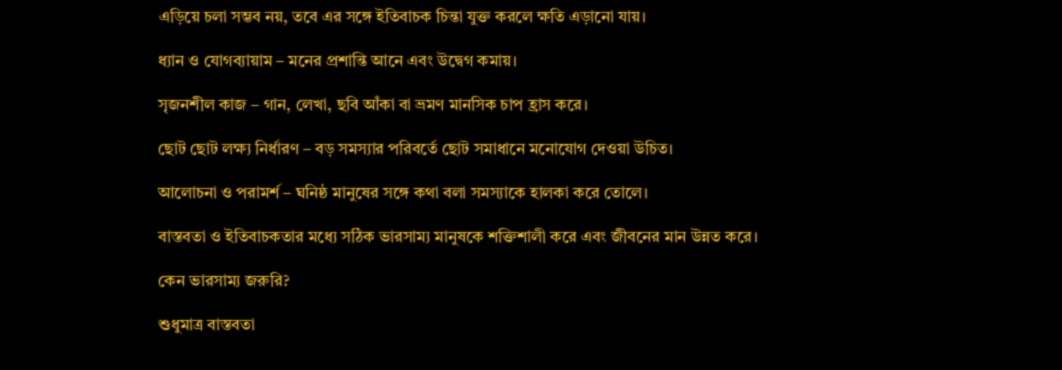এড়িয়ে চলা সম্ভব নয়, তবে এর সঙ্গে ইতিবাচক চিন্তা যুক্ত করলে ক্ষতি এড়ানো যায়।

ধ্যান ও যোগব্যায়াম – মনের প্রশান্তি আনে এবং উদ্বেগ কমায়।

সৃজনশীল কাজ – গান, লেখা, ছবি আঁকা বা ভ্রমণ মানসিক চাপ হ্রাস করে।

ছোট ছোট লক্ষ্য নির্ধারণ – বড় সমস্যার পরিবর্তে ছোট সমাধানে মনোযোগ দেওয়া উচিত।

আলোচনা ও পরামর্শ – ঘনিষ্ঠ মানুষের সঙ্গে কথা বলা সমস্যাকে হালকা করে তোলে।

বাস্তবতা ও ইতিবাচকতার মধ্যে সঠিক ভারসাম্য মানুষকে শক্তিশালী করে এবং জীবনের মান উন্নত করে।

কেন ভারসাম্য জরুরি?

শুধুমাত্র বাস্তবতা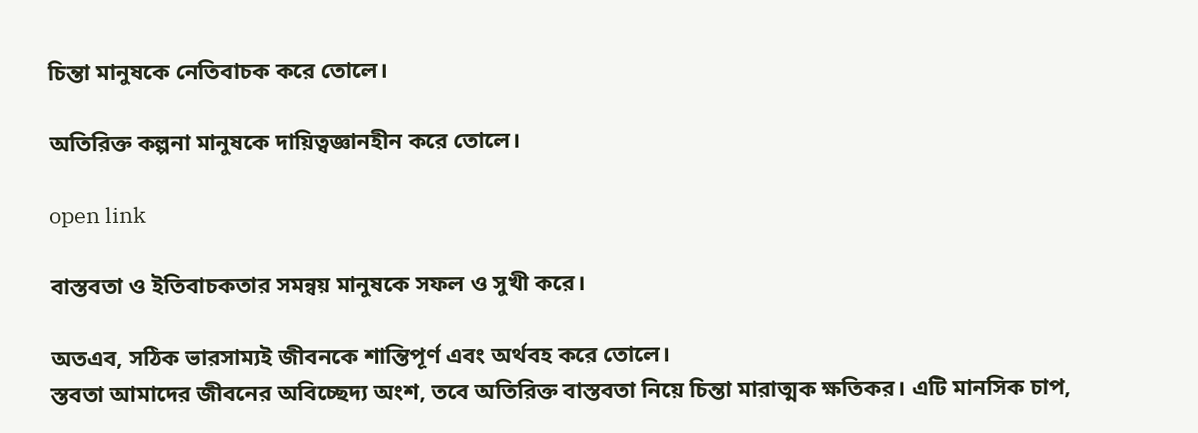চিন্তা মানুষকে নেতিবাচক করে তোলে।

অতিরিক্ত কল্পনা মানুষকে দায়িত্বজ্ঞানহীন করে তোলে।

open link

বাস্তবতা ও ইতিবাচকতার সমন্বয় মানুষকে সফল ও সুখী করে।

অতএব, সঠিক ভারসাম্যই জীবনকে শান্তিপূর্ণ এবং অর্থবহ করে তোলে।
স্তবতা আমাদের জীবনের অবিচ্ছেদ্য অংশ, তবে অতিরিক্ত বাস্তবতা নিয়ে চিন্তা মারাত্মক ক্ষতিকর। এটি মানসিক চাপ,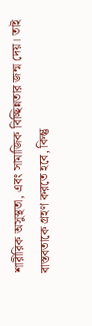শারীরিক অসুস্থতা, এবং সামাজিক বিচ্ছিন্নতার জন্ম দেয়। তাই বাস্তবতাকে গ্রহণ করতে হবে, কিন্তু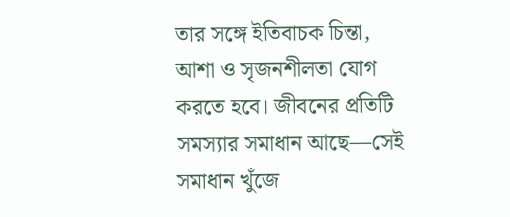তার সঙ্গে ইতিবাচক চিন্তা, আশা ও সৃজনশীলতা যোগ করতে হবে। জীবনের প্রতিটি সমস্যার সমাধান আছে—সেই সমাধান খুঁজে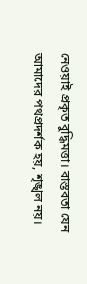নেওয়াই প্রকৃত বুদ্ধিমত্তা। বাস্তবতা যেন আমাদের পথপ্রদর্শক হয়, শৃঙ্খল নয়।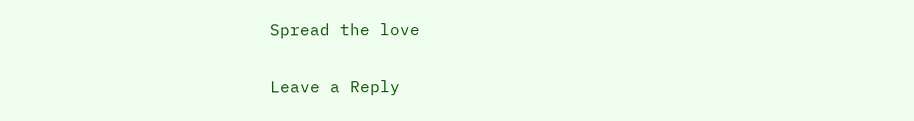Spread the love

Leave a Reply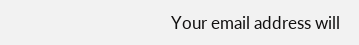Your email address will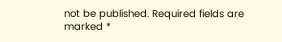not be published. Required fields are marked *